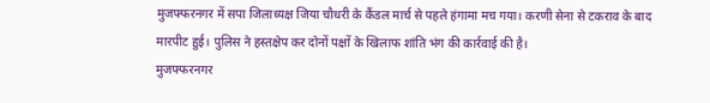मुजफ्फरनगर में सपा जिलाध्यक्ष जिया चौधरी के कैंडल मार्च से पहले हंगामा मच गया। करणी सेना से टकराव के बाद मारपीट हुई। पुलिस ने हस्तक्षेप कर दोनों पक्षों के खिलाफ शांति भंग की कार्रवाई की है।
मुजफ्फरनगर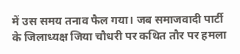में उस समय तनाव फैल गया। जब समाजवादी पार्टी के जिलाध्यक्ष जिया चौधरी पर कथित तौर पर हमला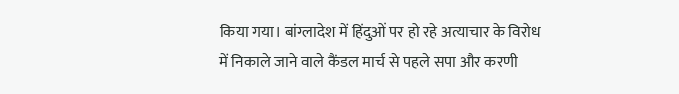किया गया। बांग्लादेश में हिंदुओं पर हो रहे अत्याचार के विरोध में निकाले जाने वाले कैंडल मार्च से पहले सपा और करणी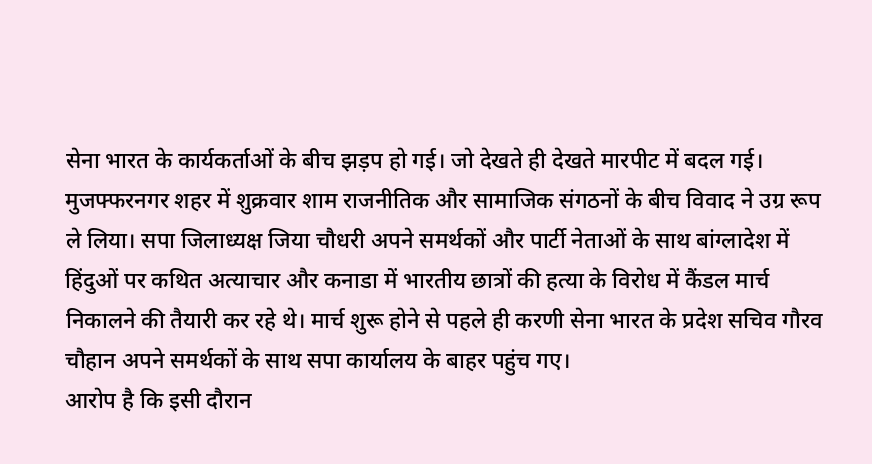सेना भारत के कार्यकर्ताओं के बीच झड़प हो गई। जो देखते ही देखते मारपीट में बदल गई।
मुजफ्फरनगर शहर में शुक्रवार शाम राजनीतिक और सामाजिक संगठनों के बीच विवाद ने उग्र रूप ले लिया। सपा जिलाध्यक्ष जिया चौधरी अपने समर्थकों और पार्टी नेताओं के साथ बांग्लादेश में हिंदुओं पर कथित अत्याचार और कनाडा में भारतीय छात्रों की हत्या के विरोध में कैंडल मार्च निकालने की तैयारी कर रहे थे। मार्च शुरू होने से पहले ही करणी सेना भारत के प्रदेश सचिव गौरव चौहान अपने समर्थकों के साथ सपा कार्यालय के बाहर पहुंच गए।
आरोप है कि इसी दौरान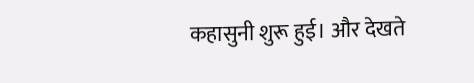कहासुनी शुरू हुई। और देखते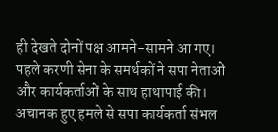ही देखते दोनों पक्ष आमने-सामने आ गए। पहले करणी सेना के समर्थकों ने सपा नेताओं और कार्यकर्ताओं के साथ हाथापाई की। अचानक हुए हमले से सपा कार्यकर्ता संभल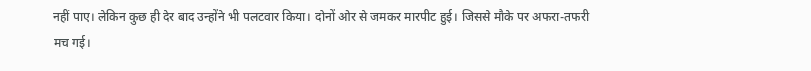नहीं पाए। लेकिन कुछ ही देर बाद उन्होंने भी पलटवार किया। दोनों ओर से जमकर मारपीट हुई। जिससे मौके पर अफरा-तफरी मच गई।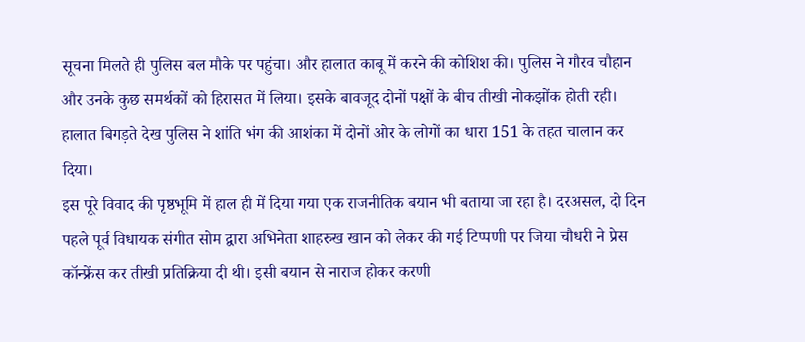सूचना मिलते ही पुलिस बल मौके पर पहुंचा। और हालात काबू में करने की कोशिश की। पुलिस ने गौरव चौहान और उनके कुछ समर्थकों को हिरासत में लिया। इसके बावजूद दोनों पक्षों के बीच तीखी नोकझोंक होती रही। हालात बिगड़ते देख पुलिस ने शांति भंग की आशंका में दोनों ओर के लोगों का धारा 151 के तहत चालान कर दिया।
इस पूरे विवाद की पृष्ठभूमि में हाल ही में दिया गया एक राजनीतिक बयान भी बताया जा रहा है। दरअसल, दो दिन पहले पूर्व विधायक संगीत सोम द्वारा अभिनेता शाहरुख खान को लेकर की गई टिप्पणी पर जिया चौधरी ने प्रेस कॉन्फ्रेंस कर तीखी प्रतिक्रिया दी थी। इसी बयान से नाराज होकर करणी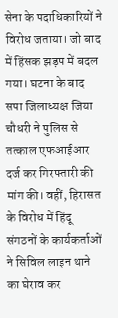सेना के पदाधिकारियों ने विरोध जताया। जो बाद में हिंसक झड़प में बदल गया। घटना के बाद सपा जिलाध्यक्ष जिया चौधरी ने पुलिस से तत्काल एफआईआर दर्ज कर गिरफ्तारी की मांग की। वहीं, हिरासत के विरोध में हिंदू संगठनों के कार्यकर्ताओं ने सिविल लाइन थाने का घेराव कर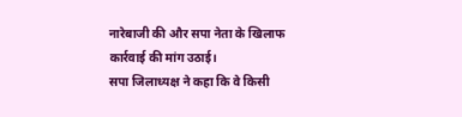नारेबाजी की और सपा नेता के खिलाफ कार्रवाई की मांग उठाई।
सपा जिलाध्यक्ष ने कहा कि वे किसी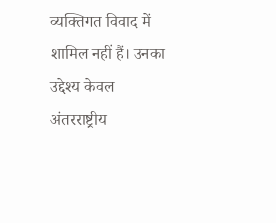व्यक्तिगत विवाद में शामिल नहीं हैं। उनका उद्देश्य केवल अंतरराष्ट्रीय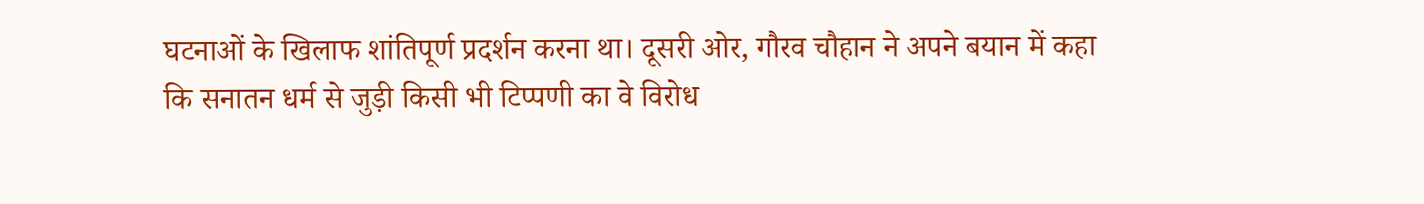घटनाओं के खिलाफ शांतिपूर्ण प्रदर्शन करना था। दूसरी ओर, गौरव चौहान ने अपने बयान में कहा कि सनातन धर्म से जुड़ी किसी भी टिप्पणी का वे विरोध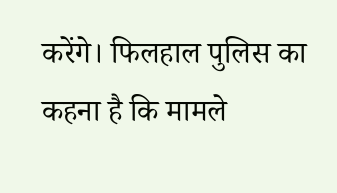करेंगे। फिलहाल पुलिस का कहना है कि मामले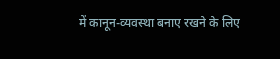में कानून-व्यवस्था बनाए रखने के लिए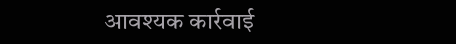आवश्यक कार्रवाई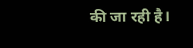की जा रही है।